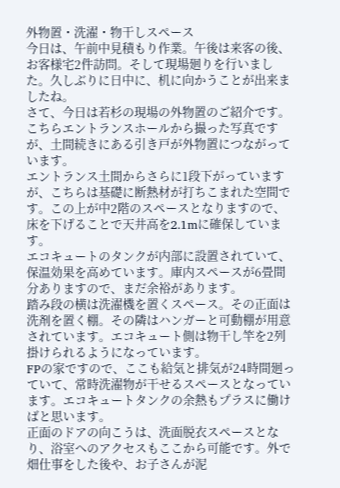外物置・洗濯・物干しスペース
今日は、午前中見積もり作業。午後は来客の後、お客様宅2件訪問。そして現場廻りを行いました。久しぶりに日中に、机に向かうことが出来ましたね。
さて、今日は若杉の現場の外物置のご紹介です。
こちらエントランスホールから撮った写真ですが、土間続きにある引き戸が外物置につながっています。
エントランス土間からさらに1段下がっていますが、こちらは基礎に断熱材が打ちこまれた空間です。この上が中2階のスペースとなりますので、床を下げることで天井高を2.1mに確保しています。
エコキュートのタンクが内部に設置されていて、保温効果を高めています。庫内スペースが6畳間分ありますので、まだ余裕があります。
踏み段の横は洗濯機を置くスペース。その正面は洗剤を置く棚。その隣はハンガーと可動棚が用意されています。エコキュート側は物干し竿を2列掛けられるようになっています。
FPの家ですので、ここも給気と排気が24時間廻っていて、常時洗濯物が干せるスペースとなっています。エコキュートタンクの余熱もプラスに働けばと思います。
正面のドアの向こうは、洗面脱衣スペースとなり、浴室へのアクセスもここから可能です。外で畑仕事をした後や、お子さんが泥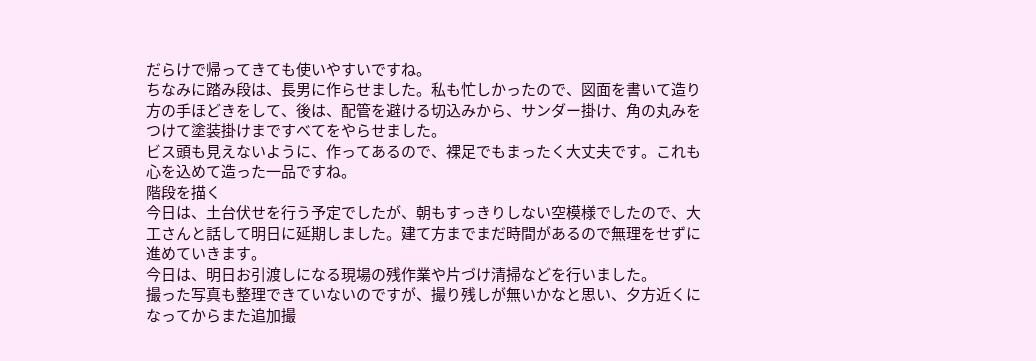だらけで帰ってきても使いやすいですね。
ちなみに踏み段は、長男に作らせました。私も忙しかったので、図面を書いて造り方の手ほどきをして、後は、配管を避ける切込みから、サンダー掛け、角の丸みをつけて塗装掛けまですべてをやらせました。
ビス頭も見えないように、作ってあるので、裸足でもまったく大丈夫です。これも心を込めて造った一品ですね。
階段を描く
今日は、土台伏せを行う予定でしたが、朝もすっきりしない空模様でしたので、大工さんと話して明日に延期しました。建て方までまだ時間があるので無理をせずに進めていきます。
今日は、明日お引渡しになる現場の残作業や片づけ清掃などを行いました。
撮った写真も整理できていないのですが、撮り残しが無いかなと思い、夕方近くになってからまた追加撮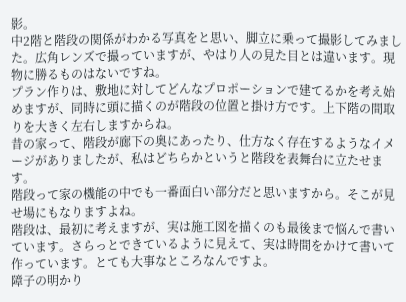影。
中2階と階段の関係がわかる写真をと思い、脚立に乗って撮影してみました。広角レンズで撮っていますが、やはり人の見た目とは違います。現物に勝るものはないですね。
プラン作りは、敷地に対してどんなプロポーションで建てるかを考え始めますが、同時に頭に描くのが階段の位置と掛け方です。上下階の間取りを大きく左右しますからね。
昔の家って、階段が廊下の奥にあったり、仕方なく存在するようなイメージがありましたが、私はどちらかというと階段を表舞台に立たせます。
階段って家の機能の中でも一番面白い部分だと思いますから。そこが見せ場にもなりますよね。
階段は、最初に考えますが、実は施工図を描くのも最後まで悩んで書いています。さらっとできているように見えて、実は時間をかけて書いて作っています。とても大事なところなんですよ。
障子の明かり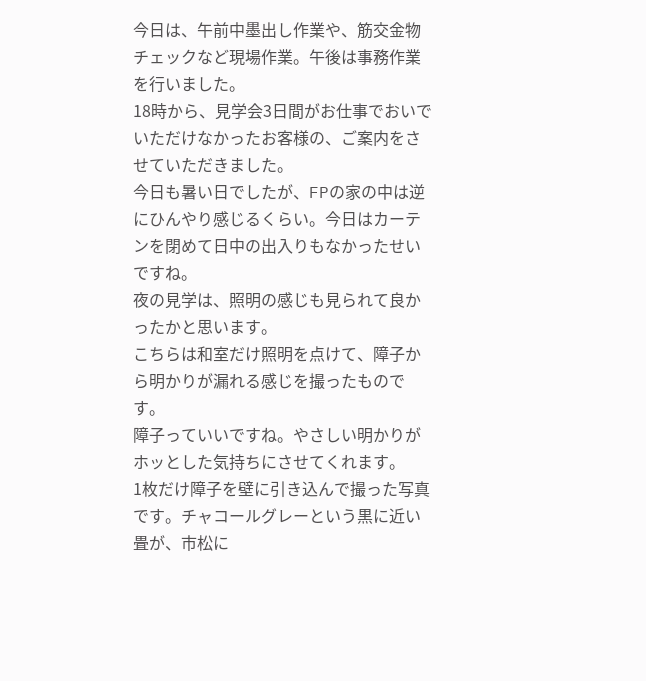今日は、午前中墨出し作業や、筋交金物チェックなど現場作業。午後は事務作業を行いました。
18時から、見学会3日間がお仕事でおいでいただけなかったお客様の、ご案内をさせていただきました。
今日も暑い日でしたが、FPの家の中は逆にひんやり感じるくらい。今日はカーテンを閉めて日中の出入りもなかったせいですね。
夜の見学は、照明の感じも見られて良かったかと思います。
こちらは和室だけ照明を点けて、障子から明かりが漏れる感じを撮ったものです。
障子っていいですね。やさしい明かりがホッとした気持ちにさせてくれます。
1枚だけ障子を壁に引き込んで撮った写真です。チャコールグレーという黒に近い畳が、市松に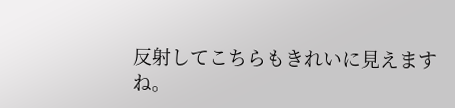反射してこちらもきれいに見えますね。